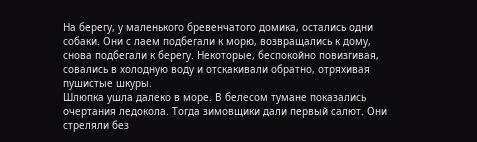На берегу, у маленького бревенчатого домика, остались одни собаки. Они с лаем подбегали к морю, возвращались к дому, снова подбегали к берегу. Некоторые, беспокойно повизгивая, совались в холодную воду и отскакивали обратно, отряхивая пушистые шкуры.
Шлюпка ушла далеко в море. В белесом тумане показались очертания ледокола. Тогда зимовщики дали первый салют. Они стреляли без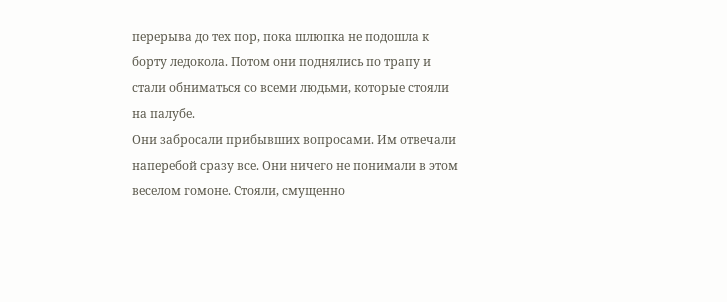перерыва до тех пор, пока шлюпка не подошла к борту ледокола. Потом они поднялись по трапу и стали обниматься со всеми людьми, которые стояли на палубе.
Они забросали прибывших вопросами. Им отвечали наперебой сразу все. Они ничего не понимали в этом веселом гомоне. Стояли, смущенно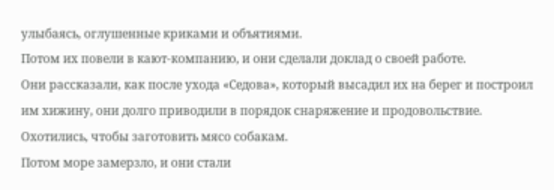улыбаясь, оглушенные криками и объятиями.
Потом их повели в кают-компанию, и они сделали доклад о своей работе.
Они рассказали, как после ухода «Седова», который высадил их на берег и построил им хижину, они долго приводили в порядок снаряжение и продовольствие. Охотились, чтобы заготовить мясо собакам.
Потом море замерзло, и они стали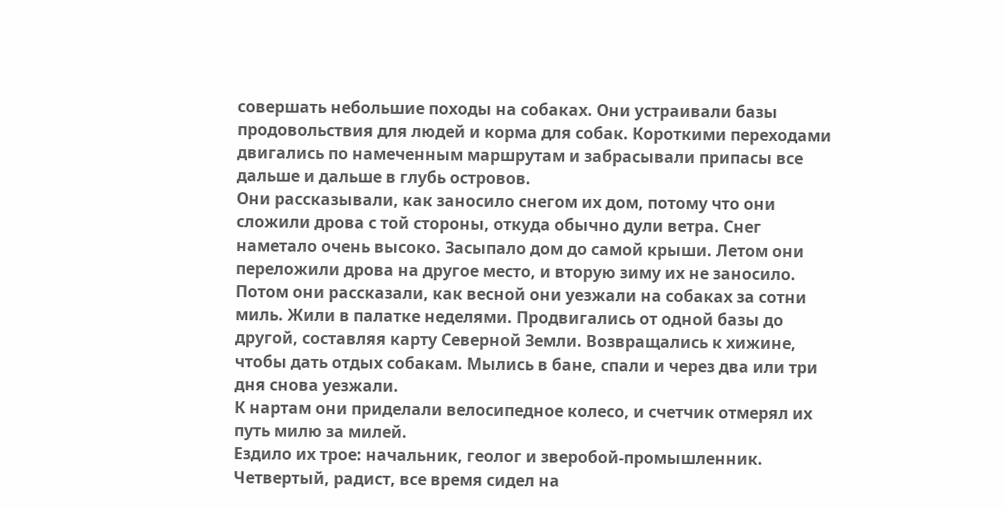совершать небольшие походы на собаках. Они устраивали базы продовольствия для людей и корма для собак. Короткими переходами двигались по намеченным маршрутам и забрасывали припасы все дальше и дальше в глубь островов.
Они рассказывали, как заносило снегом их дом, потому что они сложили дрова с той стороны, откуда обычно дули ветра. Снег наметало очень высоко. Засыпало дом до самой крыши. Летом они переложили дрова на другое место, и вторую зиму их не заносило.
Потом они рассказали, как весной они уезжали на собаках за сотни миль. Жили в палатке неделями. Продвигались от одной базы до другой, составляя карту Северной Земли. Возвращались к хижине, чтобы дать отдых собакам. Мылись в бане, спали и через два или три дня снова уезжали.
К нартам они приделали велосипедное колесо, и счетчик отмерял их путь милю за милей.
Ездило их трое: начальник, геолог и зверобой-промышленник. Четвертый, радист, все время сидел на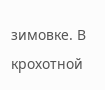зимовке. В крохотной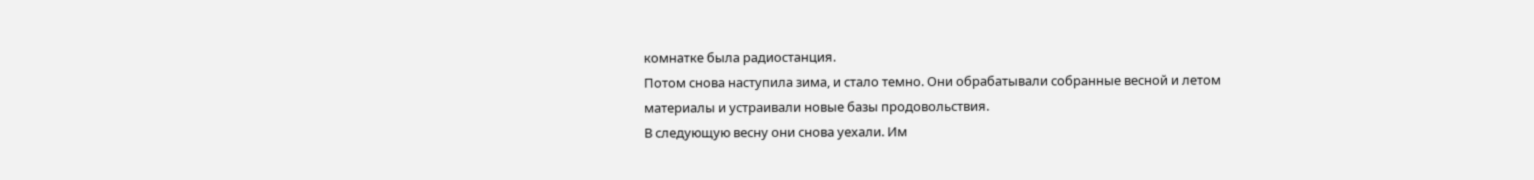комнатке была радиостанция.
Потом снова наступила зима, и стало темно. Они обрабатывали собранные весной и летом материалы и устраивали новые базы продовольствия.
В следующую весну они снова уехали. Им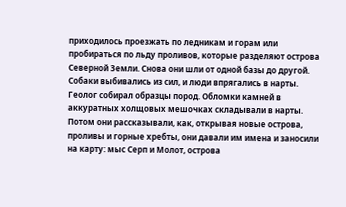приходилось проезжать по ледникам и горам или пробираться по льду проливов, которые разделяют острова Северной Земли. Снова они шли от одной базы до другой. Собаки выбивались из сил, и люди впрягались в нарты.
Геолог собирал образцы пород. Обломки камней в аккуратных холщовых мешочках складывали в нарты.
Потом они рассказывали, как, открывая новые острова, проливы и горные хребты, они давали им имена и заносили на карту: мыс Серп и Молот, острова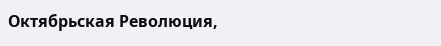Октябрьская Революция,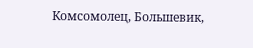Комсомолец, Большевик,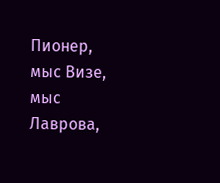Пионер, мыс Визе, мыс Лаврова,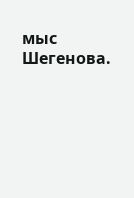мыс Шегенова.